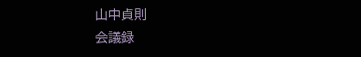山中貞則
会議録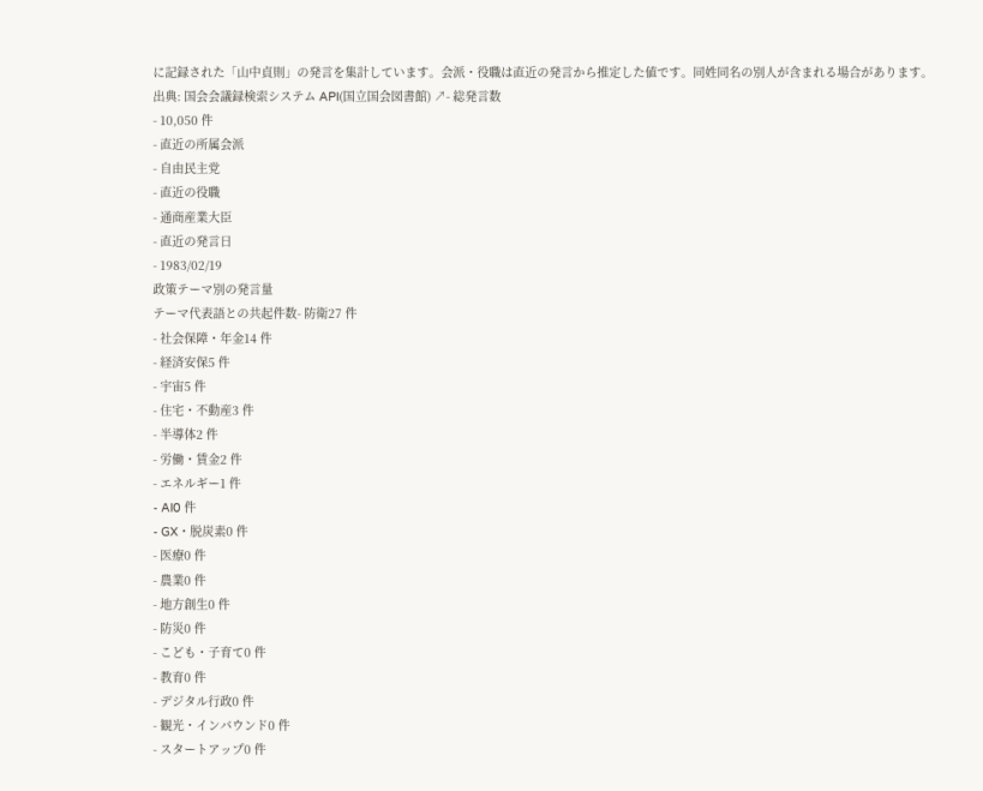に記録された「山中貞則」の発言を集計しています。会派・役職は直近の発言から推定した値です。同姓同名の別人が含まれる場合があります。
出典: 国会会議録検索システム API(国立国会図書館) ↗- 総発言数
- 10,050 件
- 直近の所属会派
- 自由民主党
- 直近の役職
- 通商産業大臣
- 直近の発言日
- 1983/02/19
政策テーマ別の発言量
テーマ代表語との共起件数- 防衛27 件
- 社会保障・年金14 件
- 経済安保5 件
- 宇宙5 件
- 住宅・不動産3 件
- 半導体2 件
- 労働・賃金2 件
- エネルギー1 件
- AI0 件
- GX・脱炭素0 件
- 医療0 件
- 農業0 件
- 地方創生0 件
- 防災0 件
- こども・子育て0 件
- 教育0 件
- デジタル行政0 件
- 観光・インバウンド0 件
- スタートアップ0 件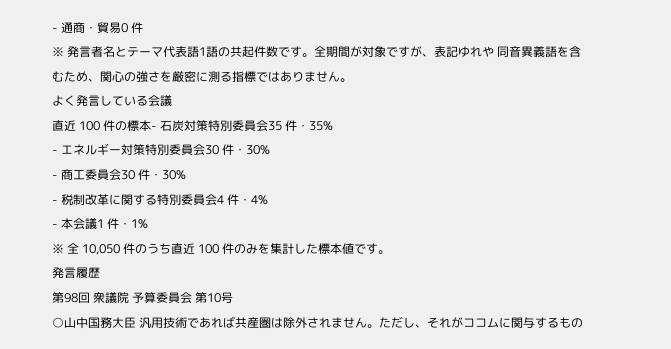- 通商・貿易0 件
※ 発言者名とテーマ代表語1語の共起件数です。全期間が対象ですが、表記ゆれや 同音異義語を含むため、関心の強さを厳密に測る指標ではありません。
よく発言している会議
直近 100 件の標本- 石炭対策特別委員会35 件・35%
- エネルギー対策特別委員会30 件・30%
- 商工委員会30 件・30%
- 税制改革に関する特別委員会4 件・4%
- 本会議1 件・1%
※ 全 10,050 件のうち直近 100 件のみを集計した標本値です。
発言履歴
第98回 衆議院 予算委員会 第10号
○山中国務大臣 汎用技術であれば共産圏は除外されません。ただし、それがココムに関与するもの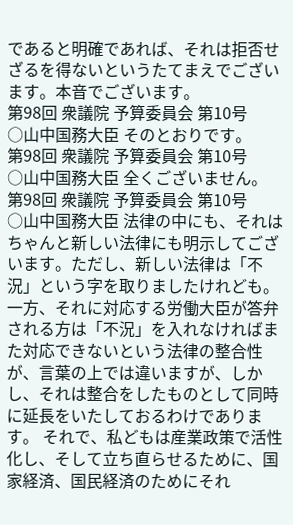であると明確であれば、それは拒否せざるを得ないというたてまえでございます。本音でございます。
第98回 衆議院 予算委員会 第10号
○山中国務大臣 そのとおりです。
第98回 衆議院 予算委員会 第10号
○山中国務大臣 全くございません。
第98回 衆議院 予算委員会 第10号
○山中国務大臣 法律の中にも、それはちゃんと新しい法律にも明示してございます。ただし、新しい法律は「不況」という字を取りましたけれども。一方、それに対応する労働大臣が答弁される方は「不況」を入れなければまた対応できないという法律の整合性が、言葉の上では違いますが、しかし、それは整合をしたものとして同時に延長をいたしておるわけであります。 それで、私どもは産業政策で活性化し、そして立ち直らせるために、国家経済、国民経済のためにそれ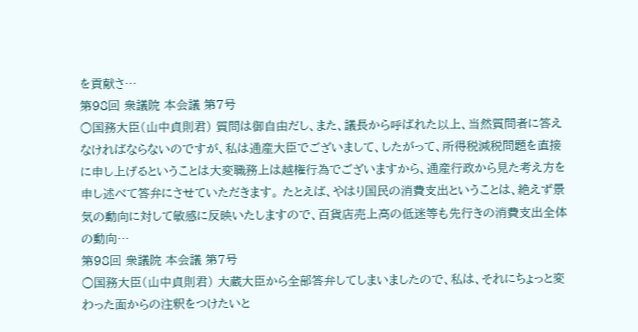を貢献さ…
第98回 衆議院 本会議 第7号
○国務大臣(山中貞則君) 質問は御自由だし、また、議長から呼ばれた以上、当然質問者に答えなければならないのですが、私は通産大臣でございまして、したがって、所得税減税問題を直接に申し上げるということは大変職務上は越権行為でございますから、通産行政から見た考え方を申し述べて答弁にさせていただきます。 たとえば、やはり国民の消費支出ということは、絶えず景気の動向に対して敏感に反映いたしますので、百貨店売上高の低迷等も先行きの消費支出全体の動向…
第98回 衆議院 本会議 第7号
○国務大臣(山中貞則君) 大蔵大臣から全部答弁してしまいましたので、私は、それにちょっと変わった面からの注釈をつけたいと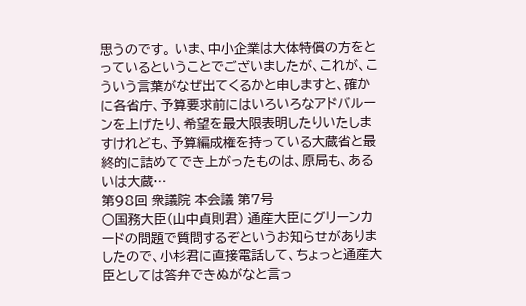思うのです。 いま、中小企業は大体特償の方をとっているということでございましたが、これが、こういう言葉がなぜ出てくるかと申しますと、確かに各省庁、予算要求前にはいろいろなアドバルーンを上げたり、希望を最大限表明したりいたしますけれども、予算編成権を持っている大蔵省と最終的に詰めてでき上がったものは、原局も、あるいは大蔵…
第98回 衆議院 本会議 第7号
○国務大臣(山中貞則君) 通産大臣にグリーンカードの問題で質問するぞというお知らせがありましたので、小杉君に直接電話して、ちょっと通産大臣としては答弁できぬがなと言っ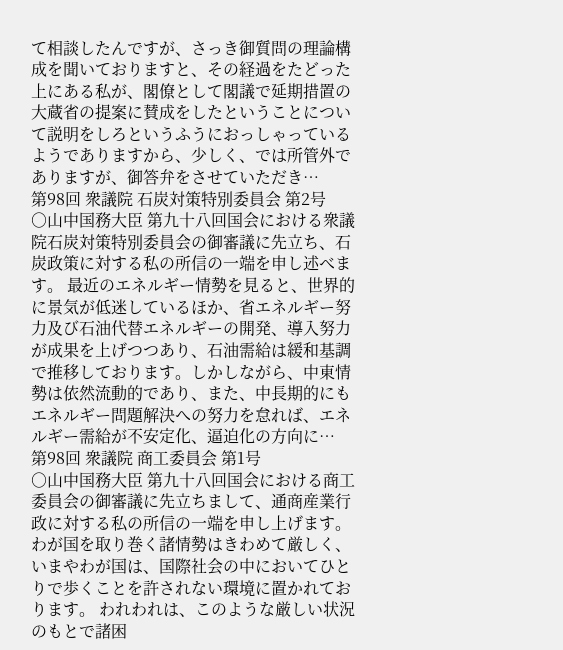て相談したんですが、さっき御質問の理論構成を聞いておりますと、その経過をたどった上にある私が、閣僚として閣議で延期措置の大蔵省の提案に賛成をしたということについて説明をしろというふうにおっしゃっているようでありますから、少しく、では所管外でありますが、御答弁をさせていただき…
第98回 衆議院 石炭対策特別委員会 第2号
○山中国務大臣 第九十八回国会における衆議院石炭対策特別委員会の御審議に先立ち、石炭政策に対する私の所信の一端を申し述べます。 最近のエネルギー情勢を見ると、世界的に景気が低迷しているほか、省エネルギー努力及び石油代替エネルギーの開発、導入努力が成果を上げつつあり、石油需給は緩和基調で推移しております。しかしながら、中東情勢は依然流動的であり、また、中長期的にもエネルギー問題解決への努力を怠れば、エネルギー需給が不安定化、逼迫化の方向に…
第98回 衆議院 商工委員会 第1号
○山中国務大臣 第九十八回国会における商工委員会の御審議に先立ちまして、通商産業行政に対する私の所信の一端を申し上げます。 わが国を取り巻く諸情勢はきわめて厳しく、いまやわが国は、国際社会の中においてひとりで歩くことを許されない環境に置かれております。 われわれは、このような厳しい状況のもとで諸困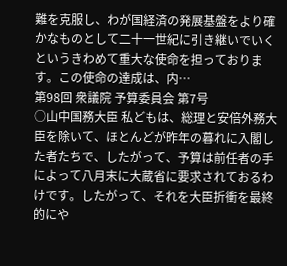難を克服し、わが国経済の発展基盤をより確かなものとして二十一世紀に引き継いでいくというきわめて重大な使命を担っております。この使命の達成は、内…
第98回 衆議院 予算委員会 第7号
○山中国務大臣 私どもは、総理と安倍外務大臣を除いて、ほとんどが昨年の暮れに入閣した者たちで、したがって、予算は前任者の手によって八月末に大蔵省に要求されておるわけです。したがって、それを大臣折衝を最終的にや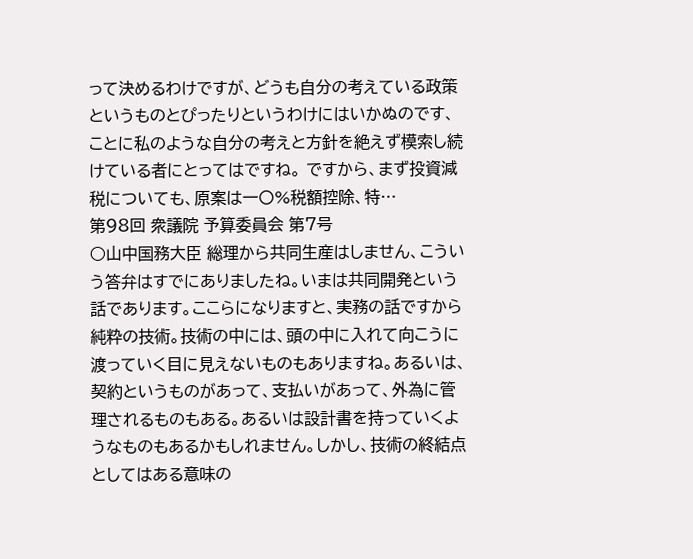って決めるわけですが、どうも自分の考えている政策というものとぴったりというわけにはいかぬのです、ことに私のような自分の考えと方針を絶えず模索し続けている者にとってはですね。 ですから、まず投資減税についても、原案は一〇%税額控除、特…
第98回 衆議院 予算委員会 第7号
○山中国務大臣 総理から共同生産はしません、こういう答弁はすでにありましたね。いまは共同開発という話であります。ここらになりますと、実務の話ですから純粋の技術。技術の中には、頭の中に入れて向こうに渡っていく目に見えないものもありますね。あるいは、契約というものがあって、支払いがあって、外為に管理されるものもある。あるいは設計書を持っていくようなものもあるかもしれません。しかし、技術の終結点としてはある意味の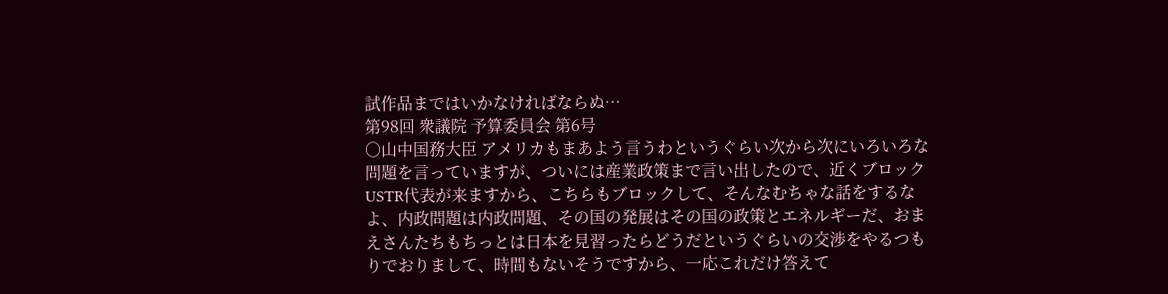試作品まではいかなければならぬ…
第98回 衆議院 予算委員会 第6号
○山中国務大臣 アメリカもまあよう言うわというぐらい次から次にいろいろな問題を言っていますが、ついには産業政策まで言い出したので、近くブロックUSTR代表が来ますから、こちらもブロックして、そんなむちゃな話をするなよ、内政問題は内政問題、その国の発展はその国の政策とエネルギーだ、おまえさんたちもちっとは日本を見習ったらどうだというぐらいの交渉をやるつもりでおりまして、時間もないそうですから、一応これだけ答えて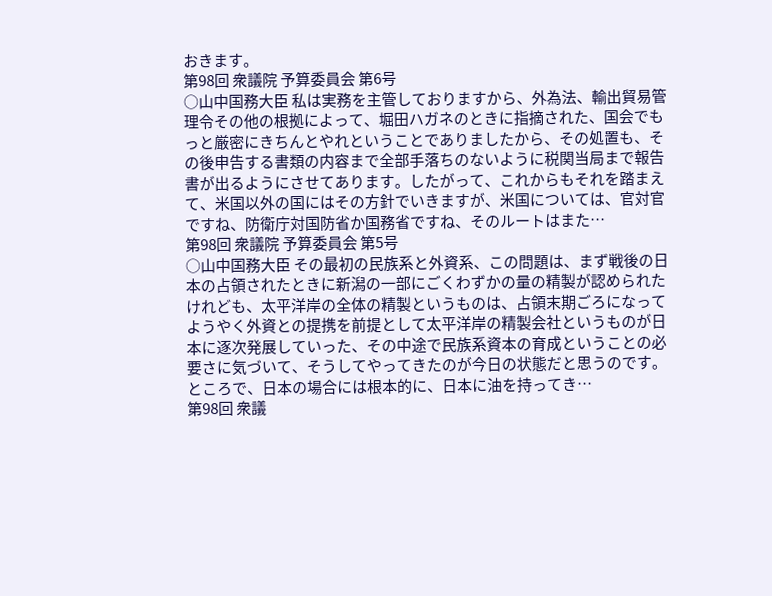おきます。
第98回 衆議院 予算委員会 第6号
○山中国務大臣 私は実務を主管しておりますから、外為法、輸出貿易管理令その他の根拠によって、堀田ハガネのときに指摘された、国会でもっと厳密にきちんとやれということでありましたから、その処置も、その後申告する書類の内容まで全部手落ちのないように税関当局まで報告書が出るようにさせてあります。したがって、これからもそれを踏まえて、米国以外の国にはその方針でいきますが、米国については、官対官ですね、防衛庁対国防省か国務省ですね、そのルートはまた…
第98回 衆議院 予算委員会 第5号
○山中国務大臣 その最初の民族系と外資系、この問題は、まず戦後の日本の占領されたときに新潟の一部にごくわずかの量の精製が認められたけれども、太平洋岸の全体の精製というものは、占領末期ごろになってようやく外資との提携を前提として太平洋岸の精製会社というものが日本に逐次発展していった、その中途で民族系資本の育成ということの必要さに気づいて、そうしてやってきたのが今日の状態だと思うのです。 ところで、日本の場合には根本的に、日本に油を持ってき…
第98回 衆議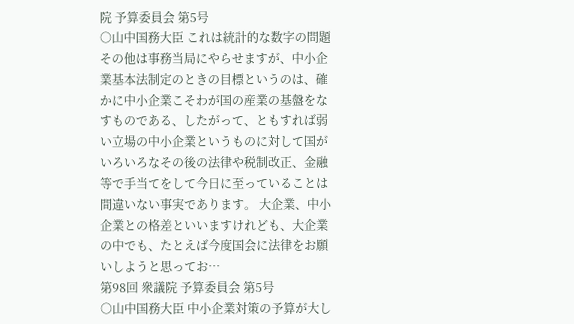院 予算委員会 第5号
○山中国務大臣 これは統計的な数字の問題その他は事務当局にやらせますが、中小企業基本法制定のときの目標というのは、確かに中小企業こそわが国の産業の基盤をなすものである、したがって、ともすれば弱い立場の中小企業というものに対して国がいろいろなその後の法律や税制改正、金融等で手当てをして今日に至っていることは間違いない事実であります。 大企業、中小企業との格差といいますけれども、大企業の中でも、たとえば今度国会に法律をお願いしようと思ってお…
第98回 衆議院 予算委員会 第5号
○山中国務大臣 中小企業対策の予算が大し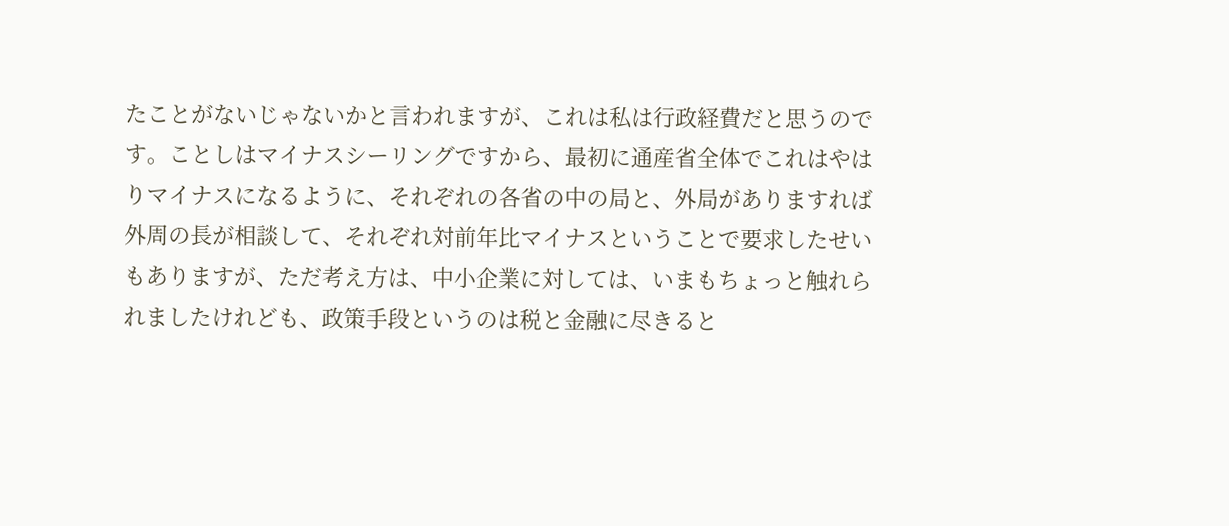たことがないじゃないかと言われますが、これは私は行政経費だと思うのです。ことしはマイナスシーリングですから、最初に通産省全体でこれはやはりマイナスになるように、それぞれの各省の中の局と、外局がありますれば外周の長が相談して、それぞれ対前年比マイナスということで要求したせいもありますが、ただ考え方は、中小企業に対しては、いまもちょっと触れられましたけれども、政策手段というのは税と金融に尽きると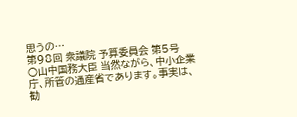思うの…
第98回 衆議院 予算委員会 第5号
○山中国務大臣 当然ながら、中小企業庁、所管の通産省であります。事実は、勧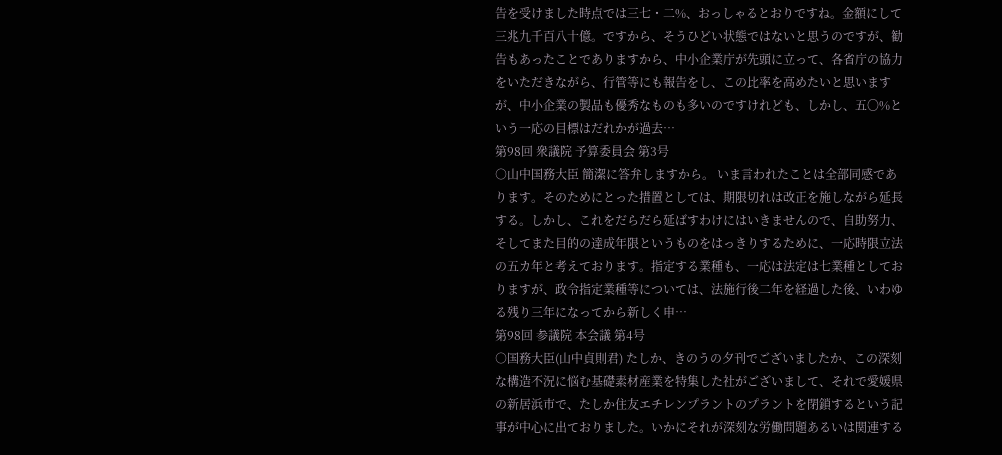告を受けました時点では三七・二%、おっしゃるとおりですね。金額にして三兆九千百八十億。ですから、そうひどい状態ではないと思うのですが、勧告もあったことでありますから、中小企業庁が先頭に立って、各省庁の協力をいただきながら、行管等にも報告をし、この比率を高めたいと思いますが、中小企業の製品も優秀なものも多いのですけれども、しかし、五〇%という一応の目標はだれかが過去…
第98回 衆議院 予算委員会 第3号
○山中国務大臣 簡潔に答弁しますから。 いま言われたことは全部同感であります。そのためにとった措置としては、期限切れは改正を施しながら延長する。しかし、これをだらだら延ばすわけにはいきませんので、自助努力、そしてまた目的の達成年限というものをはっきりするために、一応時限立法の五カ年と考えております。指定する業種も、一応は法定は七業種としておりますが、政令指定業種等については、法施行後二年を経過した後、いわゆる残り三年になってから新しく申…
第98回 参議院 本会議 第4号
○国務大臣(山中貞則君) たしか、きのうの夕刊でございましたか、この深刻な構造不況に悩む基礎素材産業を特集した社がございまして、それで愛媛県の新居浜市で、たしか住友エチレンプラントのプラントを閉鎖するという記事が中心に出ておりました。いかにそれが深刻な労働問題あるいは関連する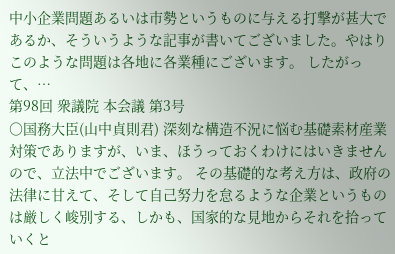中小企業問題あるいは市勢というものに与える打撃が甚大であるか、そういうような記事が書いてございました。やはりこのような問題は各地に各業種にございます。 したがって、…
第98回 衆議院 本会議 第3号
○国務大臣(山中貞則君) 深刻な構造不況に悩む基礎素材産業対策でありますが、いま、ほうっておくわけにはいきませんので、立法中でございます。 その基礎的な考え方は、政府の法律に甘えて、そして自己努力を怠るような企業というものは厳しく峻別する、しかも、国家的な見地からそれを拾っていくと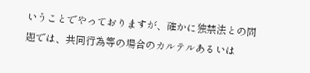いうことでやっておりますが、確かに独禁法との問題では、共同行為等の場合のカルテルあるいは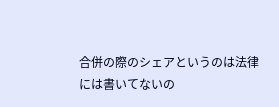合併の際のシェアというのは法律には書いてないの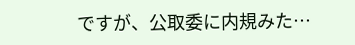ですが、公取委に内規みた…